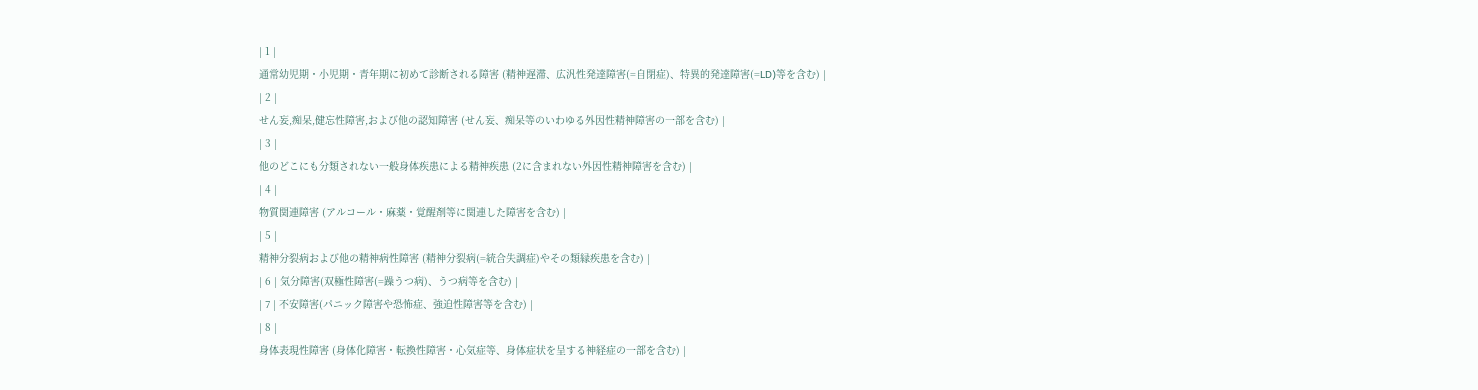| 1 |
通常幼児期・小児期・青年期に初めて診断される障害 (精神遅滞、広汎性発達障害(=自閉症)、特異的発達障害(=LD)等を含む) |
| 2 |
せん妄,痴呆,健忘性障害,および他の認知障害 (せん妄、痴呆等のいわゆる外因性精神障害の一部を含む) |
| 3 |
他のどこにも分類されない一般身体疾患による精神疾患 (2に含まれない外因性精神障害を含む) |
| 4 |
物質関連障害 (アルコール・麻薬・覚醒剤等に関連した障害を含む) |
| 5 |
精神分裂病および他の精神病性障害 (精神分裂病(=統合失調症)やその類縁疾患を含む) |
| 6 | 気分障害(双極性障害(=躁うつ病)、うつ病等を含む) |
| 7 | 不安障害(パニック障害や恐怖症、強迫性障害等を含む) |
| 8 |
身体表現性障害 (身体化障害・転換性障害・心気症等、身体症状を呈する神経症の一部を含む) |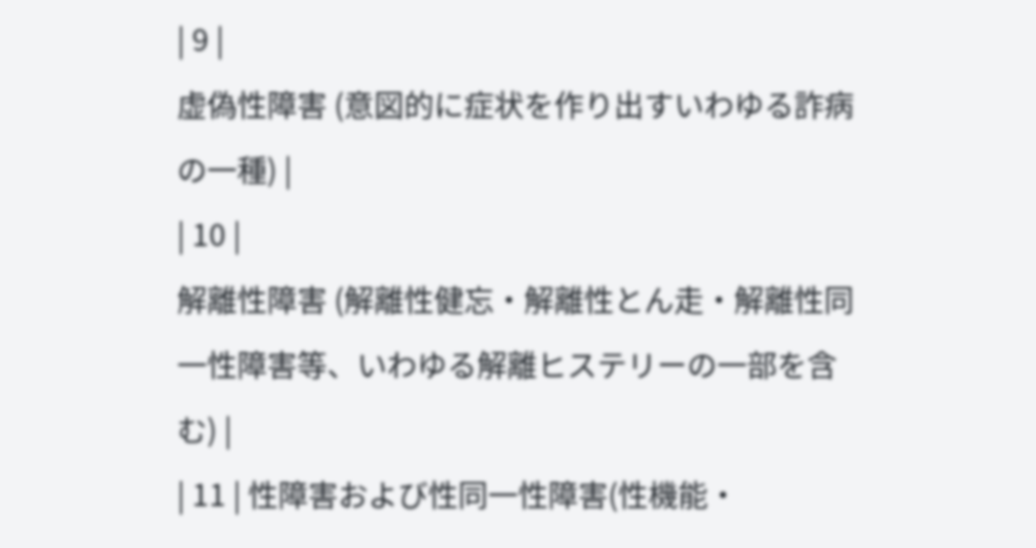| 9 |
虚偽性障害 (意図的に症状を作り出すいわゆる詐病の一種) |
| 10 |
解離性障害 (解離性健忘・解離性とん走・解離性同一性障害等、いわゆる解離ヒステリーの一部を含む) |
| 11 | 性障害および性同一性障害(性機能・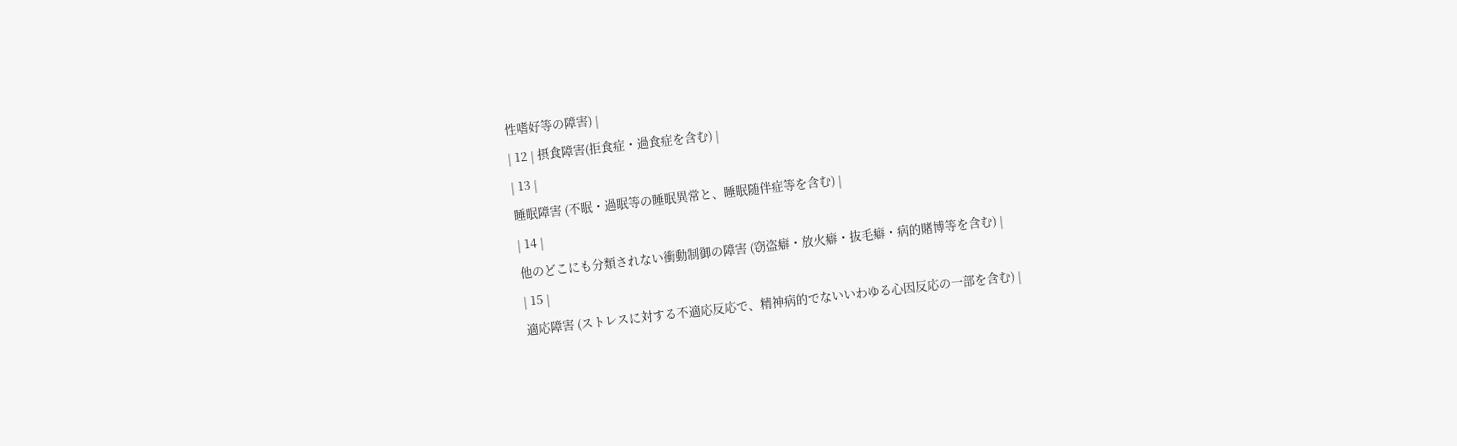性嗜好等の障害) |
| 12 | 摂食障害(拒食症・過食症を含む) |
| 13 |
睡眠障害 (不眠・過眠等の睡眠異常と、睡眠随伴症等を含む) |
| 14 |
他のどこにも分類されない衝動制御の障害 (窃盗癖・放火癖・抜毛癖・病的賭博等を含む) |
| 15 |
適応障害 (ストレスに対する不適応反応で、精神病的でないいわゆる心因反応の一部を含む) |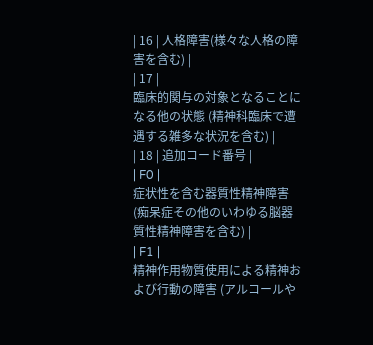| 16 | 人格障害(様々な人格の障害を含む) |
| 17 |
臨床的関与の対象となることになる他の状態 (精神科臨床で遭遇する雑多な状況を含む) |
| 18 | 追加コード番号 |
| F0 |
症状性を含む器質性精神障害 (痴呆症その他のいわゆる脳器質性精神障害を含む) |
| F1 |
精神作用物質使用による精神および行動の障害 (アルコールや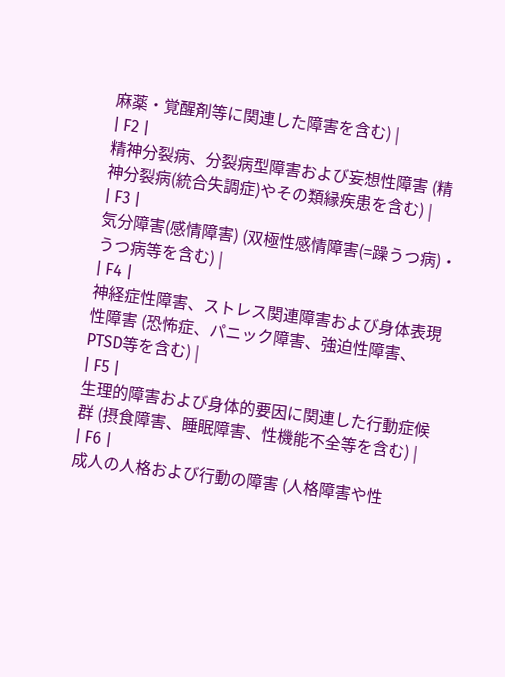麻薬・覚醒剤等に関連した障害を含む) |
| F2 |
精神分裂病、分裂病型障害および妄想性障害 (精神分裂病(統合失調症)やその類縁疾患を含む) |
| F3 |
気分障害(感情障害) (双極性感情障害(=躁うつ病)・うつ病等を含む) |
| F4 |
神経症性障害、ストレス関連障害および身体表現性障害 (恐怖症、パニック障害、強迫性障害、PTSD等を含む) |
| F5 |
生理的障害および身体的要因に関連した行動症候群 (摂食障害、睡眠障害、性機能不全等を含む) |
| F6 |
成人の人格および行動の障害 (人格障害や性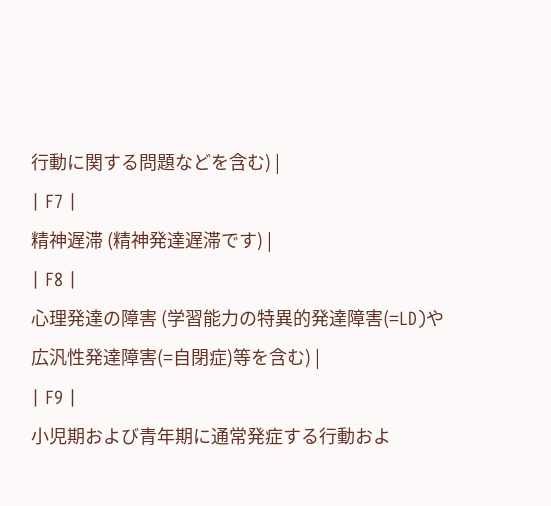行動に関する問題などを含む) |
| F7 |
精神遅滞 (精神発達遅滞です) |
| F8 |
心理発達の障害 (学習能力の特異的発達障害(=LD)や広汎性発達障害(=自閉症)等を含む) |
| F9 |
小児期および青年期に通常発症する行動およ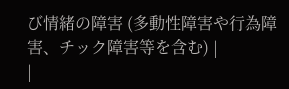び情緒の障害 (多動性障害や行為障害、チック障害等を含む) |
|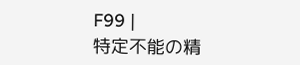F99 |
特定不能の精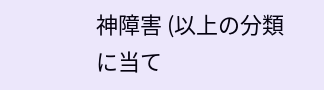神障害 (以上の分類に当て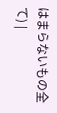はまらないもの全て) |